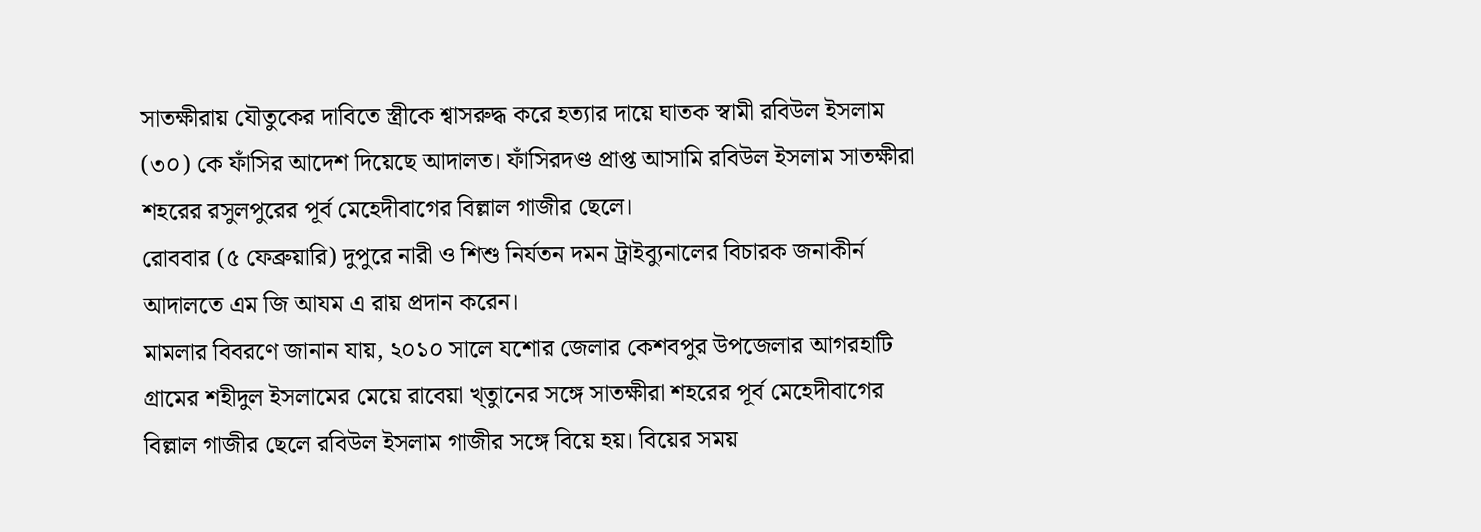সাতক্ষীরায় যৌতুকের দাবিতে স্ত্রীকে শ্বাসরুদ্ধ করে হত্যার দায়ে ঘাতক স্বামী রবিউল ইসলাম (৩০) কে ফাঁসির আদেশ দিয়েছে আদালত। ফাঁসিরদণ্ড প্রাপ্ত আসামি রবিউল ইসলাম সাতক্ষীরা শহরের রসুলপুরের পূর্ব মেহেদীবাগের বিল্লাল গাজীর ছেলে।
রোববার (৫ ফেব্রুয়ারি) দুপুরে নারী ও শিশু নির্যতন দমন ট্রাইব্যুনালের বিচারক জনাকীর্ন আদালতে এম জি আযম এ রায় প্রদান করেন।
মামলার বিবরণে জানান যায়, ২০১০ সালে যশোর জেলার কেশবপুর উপজেলার আগরহাটি গ্রামের শহীদুল ইসলামের মেয়ে রাবেয়া খ্তাুনের সঙ্গে সাতক্ষীরা শহরের পূর্ব মেহেদীবাগের বিল্লাল গাজীর ছেলে রবিউল ইসলাম গাজীর সঙ্গে বিয়ে হয়। বিয়ের সময়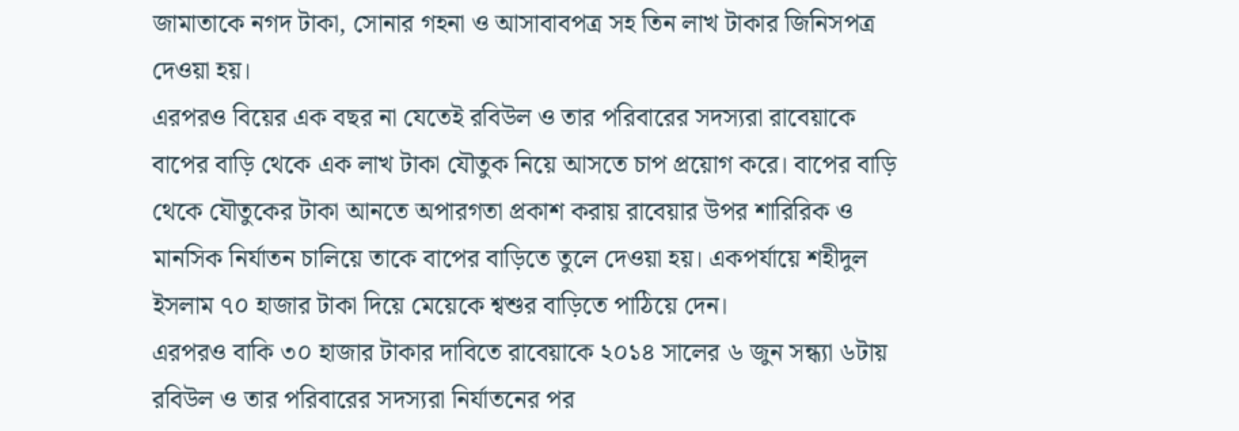জামাতাকে নগদ টাকা, সোনার গহনা ও আসাবাবপত্র সহ তিন লাখ টাকার জিনিসপত্র দেওয়া হয়।
এরপরও বিয়ের এক বছর না যেতেই রবিউল ও তার পরিবারের সদস্যরা রাবেয়াকে বাপের বাড়ি থেকে এক লাখ টাকা যৌতুক নিয়ে আসতে চাপ প্রয়োগ করে। বাপের বাড়ি থেকে যৌতুকের টাকা আনতে অপারগতা প্রকাশ করায় রাবেয়ার উপর শারিরিক ও মানসিক নির্যাতন চালিয়ে তাকে বাপের বাড়িতে তুলে দেওয়া হয়। একপর্যায়ে শহীদুল ইসলাম ৭০ হাজার টাকা দিয়ে মেয়েকে শ্বশুর বাড়িতে পাঠিয়ে দেন।
এরপরও বাকি ৩০ হাজার টাকার দাবিতে রাবেয়াকে ২০১৪ সালের ৬ জুন সন্ধ্যা ৬টায় রবিউল ও তার পরিবারের সদস্যরা নির্যাতনের পর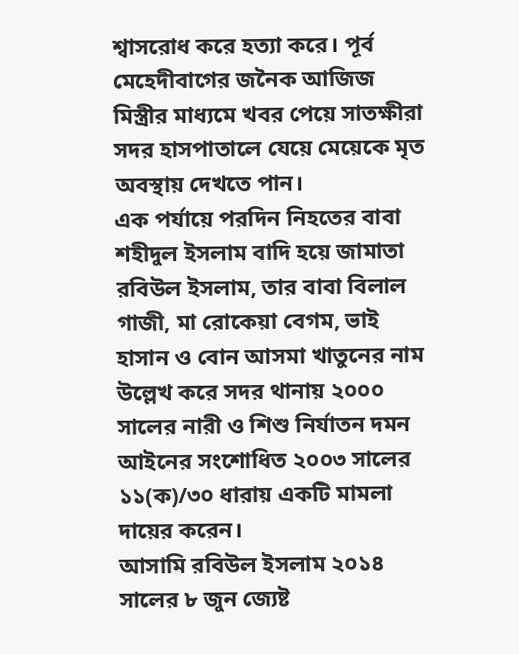শ্বাসরোধ করে হত্যা করে। পূর্ব মেহেদীবাগের জনৈক আজিজ মিস্ত্রীর মাধ্যমে খবর পেয়ে সাতক্ষীরা সদর হাসপাতালে যেয়ে মেয়েকে মৃত অবস্থায় দেখতে পান।
এক পর্যায়ে পরদিন নিহতের বাবা শহীদুল ইসলাম বাদি হয়ে জামাতা রবিউল ইসলাম, তার বাবা বিলাল গাজী, মা রোকেয়া বেগম, ভাই হাসান ও বোন আসমা খাতুনের নাম উল্লেখ করে সদর থানায় ২০০০ সালের নারী ও শিশু নির্যাতন দমন আইনের সংশোধিত ২০০৩ সালের ১১(ক)/৩০ ধারায় একটি মামলা দায়ের করেন।
আসামি রবিউল ইসলাম ২০১৪ সালের ৮ জুন জ্যেষ্ট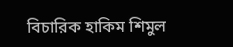বিচারিক হাকিম শিমুল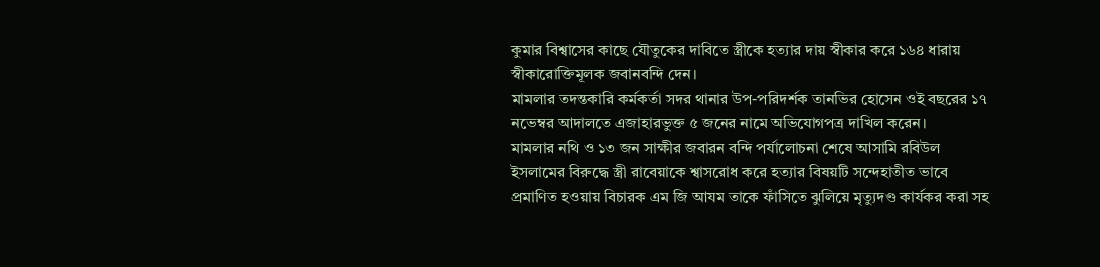কুমার বিশ্বাসের কাছে যৌতুকের দাবিতে স্ত্রীকে হত্যার দায় স্বীকার করে ১৬৪ ধারায় স্বীকারোক্তিমূলক জবানবন্দি দেন।
মামলার তদন্তকারি কর্মকর্তা সদর থানার উপ-পরিদর্শক তানভির হোসেন ওই বছরের ১৭ নভেম্বর আদালতে এজাহারভুক্ত ৫ জনের নামে অভিযোগপত্র দাখিল করেন।
মামলার নথি ও ১৩ জন সাক্ষীর জবারন বন্দি পর্যালোচনা শেষে আসামি রবিউল ইসলামের বিরুদ্ধে স্ত্রী রাবেয়াকে শ্বাসরোধ করে হত্যার বিষয়টি সন্দেহাতীত ভাবে প্রমাণিত হওয়ায় বিচারক এম জি আযম তাকে ফাঁসিতে ঝুলিয়ে মৃত্যুদণ্ড কার্যকর করা সহ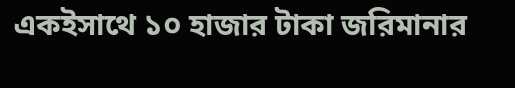একইসাথে ১০ হাজার টাকা জরিমানার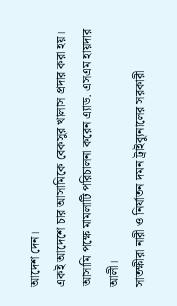আদেশ দেন।
একই আদেশে চার আসামিকে বেকসুর খালাস প্রদার করা হয়। আসামি পক্ষে মামলাটি পরিচালনা করেন এ্যাড. এসএম হায়দার আলী।
সাতক্ষীরা নারী ও নির্যাতন দমন ট্রাইব্যুনালের সরকারী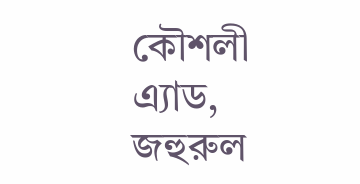কৌশলী এ্যাড, জহুরুল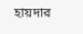হায়দার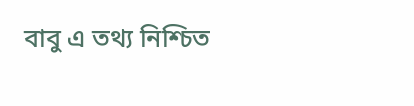বাবু এ তথ্য নিশ্চিত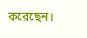করেছেন।